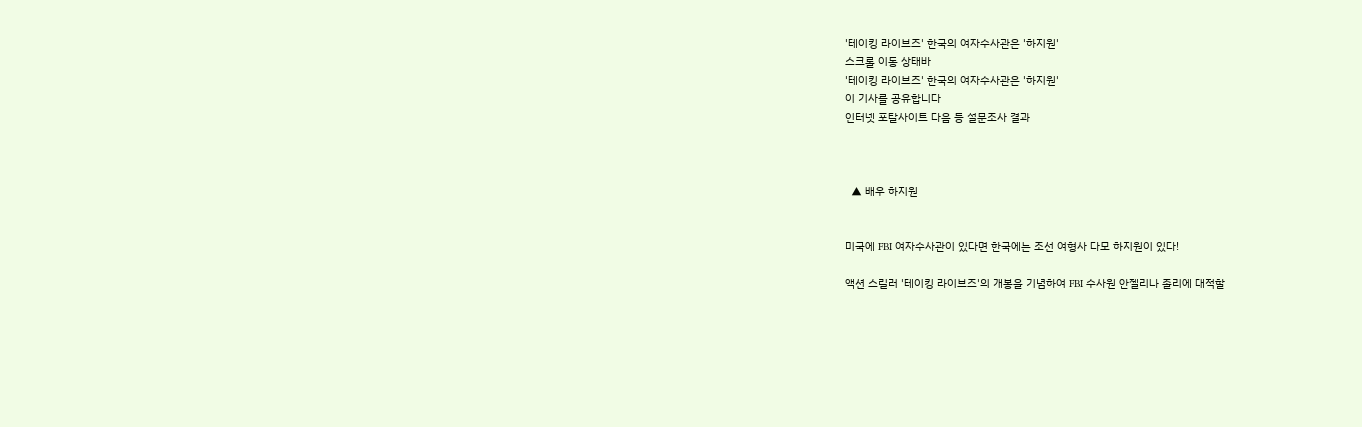'테이킹 라이브즈' 한국의 여자수사관은 '하지원'
스크롤 이동 상태바
'테이킹 라이브즈' 한국의 여자수사관은 '하지원'
이 기사를 공유합니다
인터넷 포탈사이트 다음 등 설문조사 결과



  ▲ 배우 하지원


미국에 FBI 여자수사관이 있다면 한국에는 조선 여형사 다모 하지원이 있다!

액션 스릴러 '테이킹 라이브즈'의 개봉을 기념하여 FBI 수사원 안젤리나 졸리에 대적할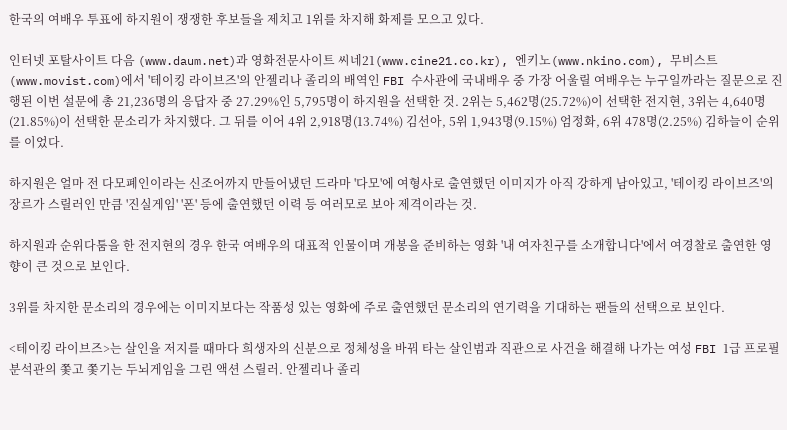한국의 여배우 투표에 하지원이 쟁쟁한 후보들을 제치고 1위를 차지해 화제를 모으고 있다.

인터넷 포탈사이트 다음 (www.daum.net)과 영화전문사이트 씨네21(www.cine21.co.kr), 엔키노(www.nkino.com), 무비스트(www.movist.com)에서 '테이킹 라이브즈'의 안젤리나 졸리의 배역인 FBI 수사관에 국내배우 중 가장 어울릴 여배우는 누구일까라는 질문으로 진행된 이번 설문에 총 21,236명의 응답자 중 27.29%인 5,795명이 하지원을 선택한 것. 2위는 5,462명(25.72%)이 선택한 전지현, 3위는 4,640명(21.85%)이 선택한 문소리가 차지했다. 그 뒤를 이어 4위 2,918명(13.74%) 김선아, 5위 1,943명(9.15%) 엄정화, 6위 478명(2.25%) 김하늘이 순위를 이었다.

하지원은 얼마 전 다모폐인이라는 신조어까지 만들어냈던 드라마 '다모'에 여형사로 출연했던 이미지가 아직 강하게 남아있고, '테이킹 라이브즈'의 장르가 스릴러인 만큼 '진실게임' '폰' 등에 출연했던 이력 등 여러모로 보아 제격이라는 것.

하지원과 순위다툼을 한 전지현의 경우 한국 여배우의 대표적 인물이며 개봉을 준비하는 영화 '내 여자친구를 소개합니다'에서 여경찰로 출연한 영향이 큰 것으로 보인다.

3위를 차지한 문소리의 경우에는 이미지보다는 작품성 있는 영화에 주로 출연했던 문소리의 연기력을 기대하는 팬들의 선택으로 보인다.

<테이킹 라이브즈>는 살인을 저지를 때마다 희생자의 신분으로 정체성을 바꿔 타는 살인범과 직관으로 사건을 해결해 나가는 여성 FBI 1급 프로필 분석관의 쫓고 쫓기는 두뇌게임을 그린 액션 스릴러. 안젤리나 졸리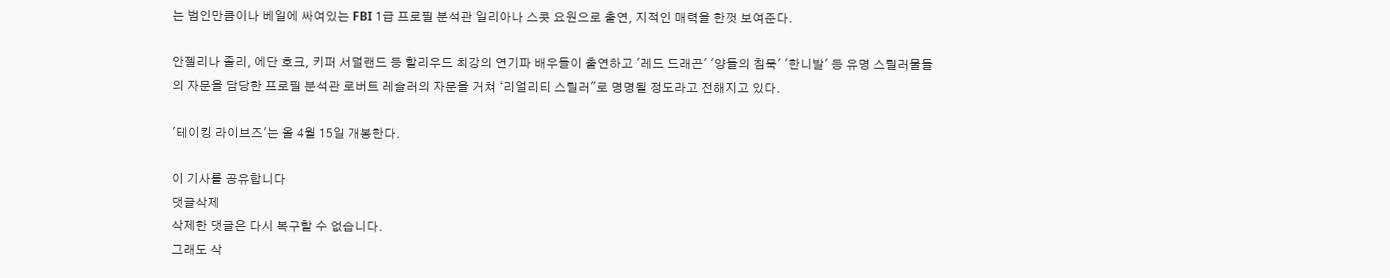는 범인만큼이나 베일에 싸여있는 FBI 1급 프로필 분석관 일리아나 스콧 요원으로 출연, 지적인 매력을 한껏 보여준다.

안젤리나 졸리, 에단 호크, 키퍼 서덜랜드 등 할리우드 최강의 연기파 배우들이 출연하고 '레드 드래곤' '양들의 침묵' '한니발' 등 유명 스릴러물들의 자문을 담당한 프로필 분석관 로버트 레슬러의 자문을 거쳐 ‘리얼리티 스릴러"로 명명될 정도라고 전해지고 있다.

'테이킹 라이브즈'는 올 4월 15일 개봉한다.

이 기사를 공유합니다
댓글삭제
삭제한 댓글은 다시 복구할 수 없습니다.
그래도 삭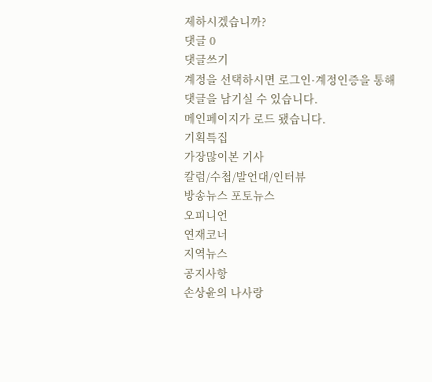제하시겠습니까?
댓글 0
댓글쓰기
계정을 선택하시면 로그인·계정인증을 통해
댓글을 남기실 수 있습니다.
메인페이지가 로드 됐습니다.
기획특집
가장많이본 기사
칼럼/수첩/발언대/인터뷰
방송뉴스 포토뉴스
오피니언
연재코너
지역뉴스
공지사항
손상윤의 나사랑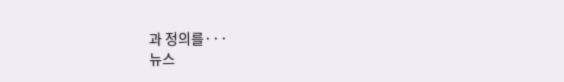과 정의를···
뉴스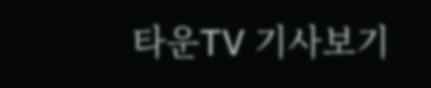타운TV 기사보기